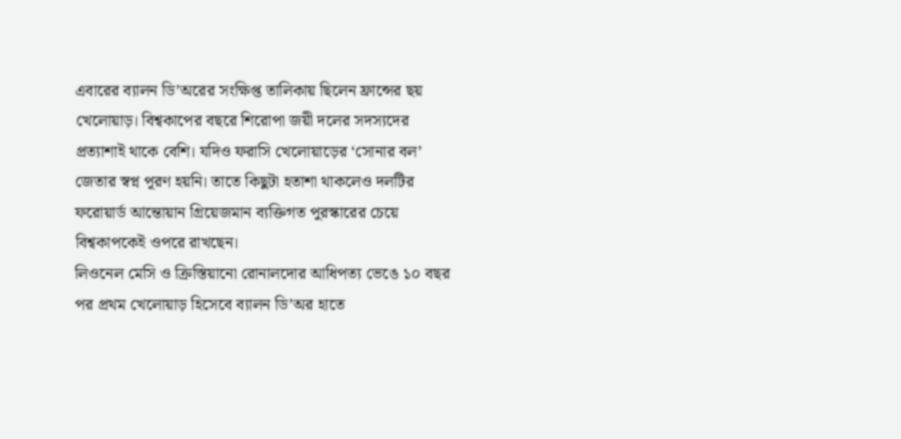এবারের ব্যালন ডি’অরের সংক্ষিপ্ত তালিকায় ছিলেন ফ্রান্সের ছয় খেলোয়াড়। বিশ্বকাপের বছরে শিরোপা জয়ী দলের সদস্যদের প্রত্যাশাই থাকে বেশি। যদিও ফরাসি খেলোয়াড়ের ‘সোনার বল’ জেতার স্বপ্ন পূরণ হয়নি। তাতে কিছুটা হতাশা থাকলেও দলটির ফরোয়ার্ড আন্তোয়ান গ্রিয়েজমান ব্যক্তিগত পুরস্কারের চেয়ে বিশ্বকাপকেই ওপরে রাখছেন।
লিওনেল মেসি ও ক্রিস্তিয়ানো রোনালদোর আধিপত্য ভেঙে ১০ বছর পর প্রথম খেলোয়াড় হিসেবে ব্যালন ডি’অর হাতে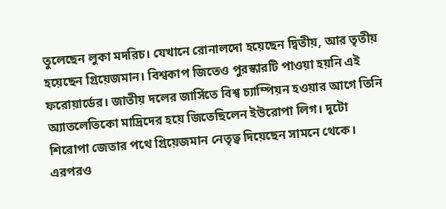তুলেছেন লুকা মদরিচ। যেখানে রোনালদো হয়েছেন দ্বিতীয়, আর তৃতীয় হয়েছেন গ্রিয়েজমান। বিশ্বকাপ জিতেও পুরস্কারটি পাওয়া হয়নি এই ফরোয়ার্ডের। জাতীয় দলের জার্সিতে বিশ্ব চ্যাম্পিয়ন হওয়ার আগে তিনি অ্যাতলেতিকো মাদ্রিদের হয়ে জিতেছিলেন ইউরোপা লিগ। দুটো শিরোপা জেতার পথে গ্রিয়েজমান নেতৃত্ব দিয়েছেন সামনে থেকে।
এরপরও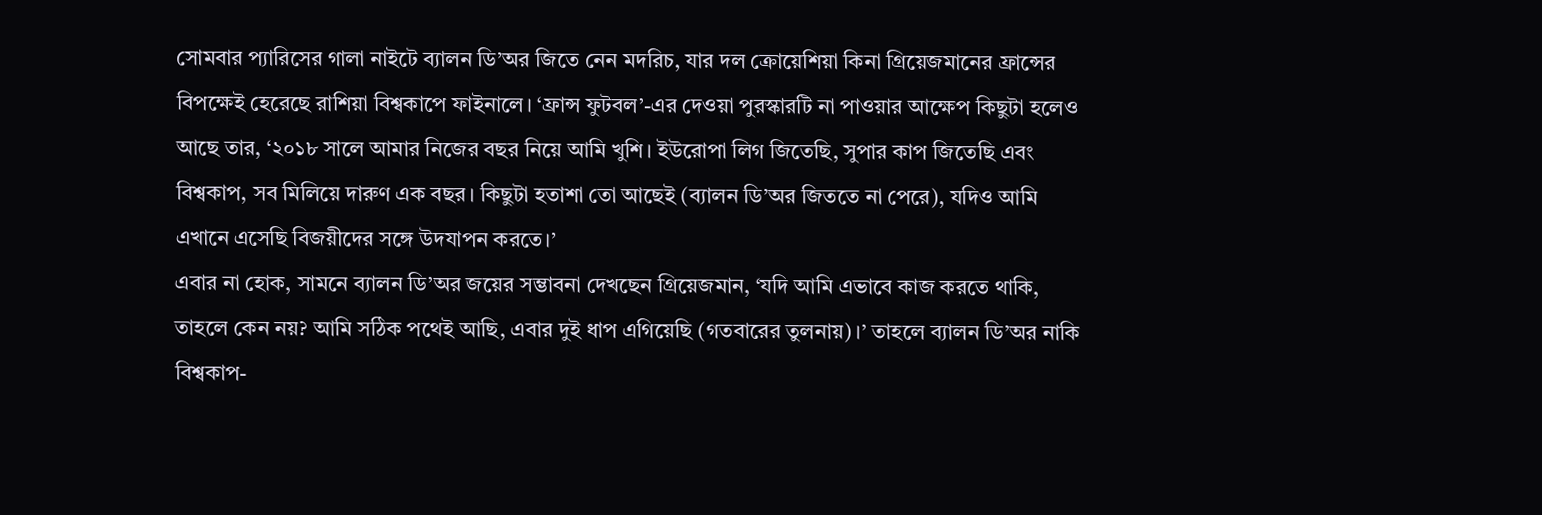সোমবার প্যারিসের গালা নাইটে ব্যালন ডি’অর জিতে নেন মদরিচ, যার দল ক্রোয়েশিয়া কিনা গ্রিয়েজমানের ফ্রান্সের বিপক্ষেই হেরেছে রাশিয়া বিশ্বকাপে ফাইনালে। ‘ফ্রান্স ফুটবল’-এর দেওয়া পুরস্কারটি না পাওয়ার আক্ষেপ কিছুটা হলেও আছে তার, ‘২০১৮ সালে আমার নিজের বছর নিয়ে আমি খুশি। ইউরোপা লিগ জিতেছি, সুপার কাপ জিতেছি এবং বিশ্বকাপ, সব মিলিয়ে দারুণ এক বছর। কিছুটা হতাশা তো আছেই (ব্যালন ডি’অর জিততে না পেরে), যদিও আমি এখানে এসেছি বিজয়ীদের সঙ্গে উদযাপন করতে।’
এবার না হোক, সামনে ব্যালন ডি’অর জয়ের সম্ভাবনা দেখছেন গ্রিয়েজমান, ‘যদি আমি এভাবে কাজ করতে থাকি, তাহলে কেন নয়? আমি সঠিক পথেই আছি, এবার দুই ধাপ এগিয়েছি (গতবারের তুলনায়)।’ তাহলে ব্যালন ডি’অর নাকি বিশ্বকাপ-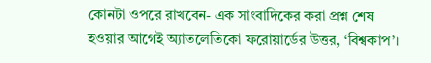কোনটা ওপরে রাখবেন- এক সাংবাদিকের করা প্রশ্ন শেষ হওয়ার আগেই অ্যাতলেতিকো ফরোয়ার্ডের উত্তর, ‘বিশ্বকাপ’।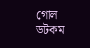গোল ডটকম